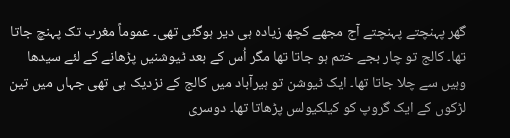گھر پہنچتے پہنچتے آج مجھے کچھ زیادہ ہی دیر ہوگئی تھی۔ عموماً مغرب تک پہنچ جاتا تھا۔ کالج تو چار بجے ختم ہو جاتا تھا مگر اُس کے بعد ٹیوشنیں پڑھانے کے لئے سیدھا وہیں سے چلا جاتا تھا۔ ایک ٹیوشن تو ہیرآباد میں کالج کے نزدیک ہی تھی جہاں میں تین لڑکوں کے ایک گروپ کو کیلکیولس پڑھاتا تھا۔ دوسری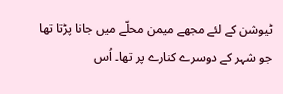ٹیوشن کے لئے مجھے میمن محلّے میں جانا پڑتا تھا جو شہر کے دوسرے کنارے پر تھا۔ اُس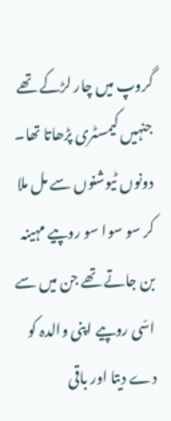گروپ میں چار لڑکے تھے جنہیں کیمسٹری پڑھاتا تھا۔
دونوں ٹیوشنوں سے مل ملا کر سو سوا سو روپیے مہینہ بن جاتے تھے جن میں سے اسّی روپیے اپنی والدہ کو دے دیتا اور باقی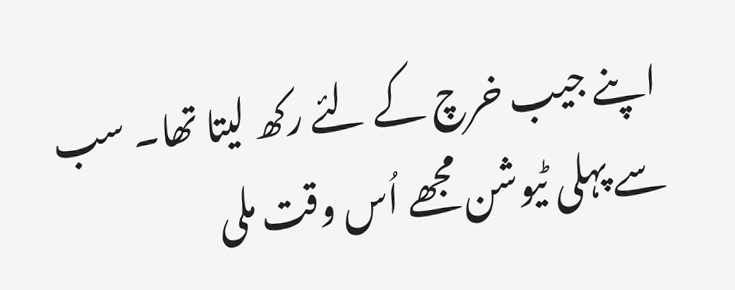اپنے جیب خرچ کے لئے رکھ لیتا تھا۔ سب سے پہلی ٹیوشن مجھے اُس وقت ملی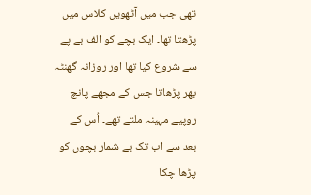تھی جب میں آٹھویں کلاس میں پڑھتا تھا۔ ایک بچے کو الف بے پے سے شروع کیا تھا اور روزانہ گھنٹہ بھر پڑھاتا جس کے مجھے پانچ روپیے مہینہ ملتے تھے۔ اُس کے بعد سے اب تک بے شمار بچوں کو پڑھا چکا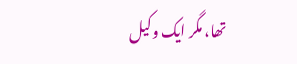تھا، مگر ایک وکیل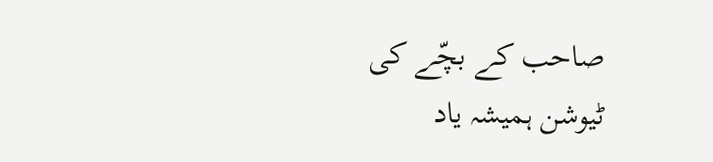صاحب کے بچّے کی ٹیوشن ہمیشہ یاد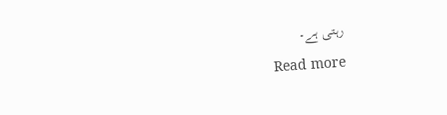رہتی ہے۔
Read more